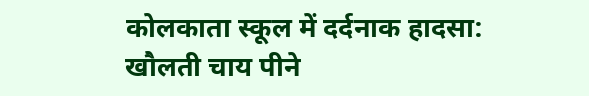कोलकाता स्कूल में दर्दनाक हादसा: खौलती चाय पीने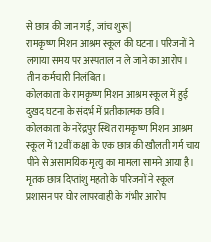से छात्र की जान गई, जांच शुरू|
रामकृष्ण मिशन आश्रम स्कूल की घटना। परिजनों ने लगाया समय पर अस्पताल न ले जाने का आरोप। तीन कर्मचारी निलंबित।
कोलकाता के रामकृष्ण मिशन आश्रम स्कूल में हुई दुखद घटना के संदर्भ में प्रतीकात्मक छवि।
कोलकाता के नरेंद्रपुर स्थित रामकृष्ण मिशन आश्रम स्कूल में 12वीं कक्षा के एक छात्र की खौलती गर्म चाय पीने से असामयिक मृत्यु का मामला सामने आया है। मृतक छात्र दिप्तांशु महतो के परिजनों ने स्कूल प्रशासन पर घोर लापरवाही के गंभीर आरोप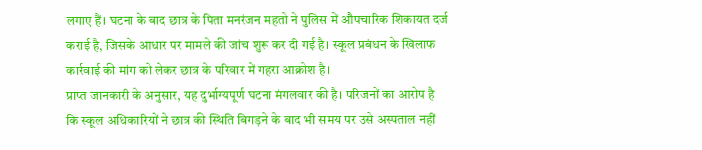लगाए हैं। घटना के बाद छात्र के पिता मनरंजन महतो ने पुलिस में औपचारिक शिकायत दर्ज कराई है, जिसके आधार पर मामले की जांच शुरू कर दी गई है। स्कूल प्रबंधन के खिलाफ कार्रवाई की मांग को लेकर छात्र के परिवार में गहरा आक्रोश है।
प्राप्त जानकारी के अनुसार, यह दुर्भाग्यपूर्ण घटना मंगलवार की है। परिजनों का आरोप है कि स्कूल अधिकारियों ने छात्र की स्थिति बिगड़ने के बाद भी समय पर उसे अस्पताल नहीं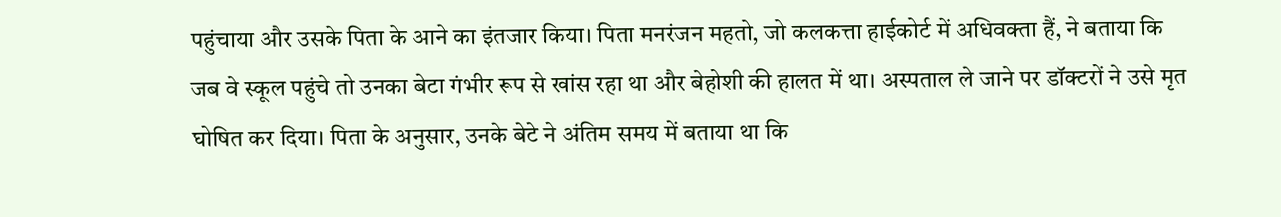पहुंचाया और उसके पिता के आने का इंतजार किया। पिता मनरंजन महतो, जो कलकत्ता हाईकोर्ट में अधिवक्ता हैं, ने बताया कि जब वे स्कूल पहुंचे तो उनका बेटा गंभीर रूप से खांस रहा था और बेहोशी की हालत में था। अस्पताल ले जाने पर डॉक्टरों ने उसे मृत घोषित कर दिया। पिता के अनुसार, उनके बेटे ने अंतिम समय में बताया था कि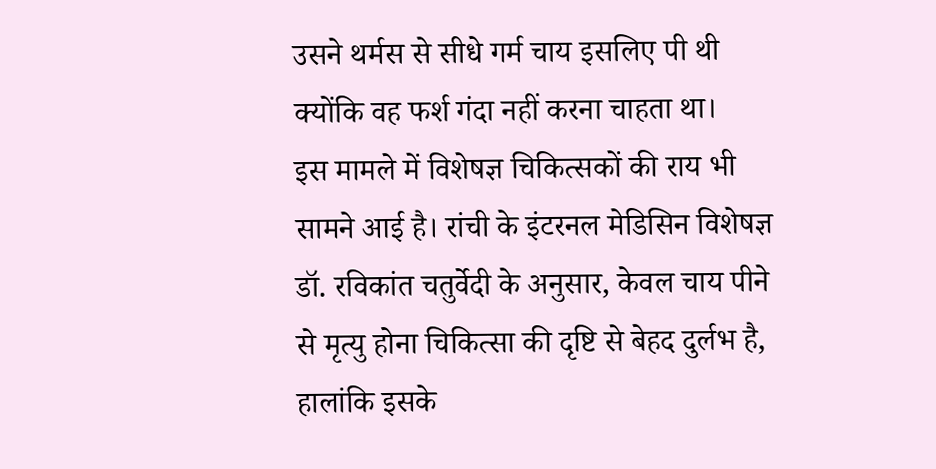उसने थर्मस से सीधे गर्म चाय इसलिए पी थी क्योंकि वह फर्श गंदा नहीं करना चाहता था।
इस मामले में विशेषज्ञ चिकित्सकों की राय भी सामने आई है। रांची के इंटरनल मेडिसिन विशेषज्ञ डॉ. रविकांत चतुर्वेदी के अनुसार, केवल चाय पीने से मृत्यु होना चिकित्सा की दृष्टि से बेहद दुर्लभ है, हालांकि इसके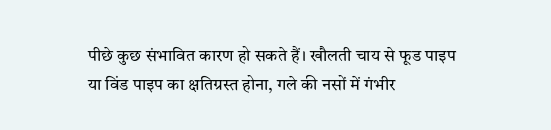पीछे कुछ संभावित कारण हो सकते हैं। खौलती चाय से फूड पाइप या विंड पाइप का क्षतिग्रस्त होना, गले की नसों में गंभीर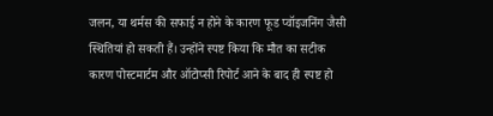जलन, या थर्मस की सफाई न होने के कारण फूड प्वॉइजनिंग जैसी स्थितियां हो सकती हैं। उन्होंने स्पष्ट किया कि मौत का सटीक कारण पोस्टमार्टम और ऑटोप्सी रिपोर्ट आने के बाद ही स्पष्ट हो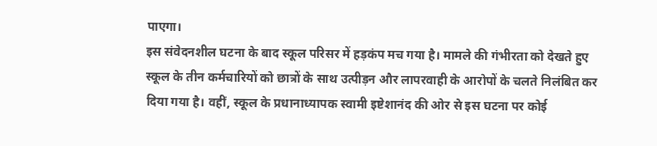पाएगा।
इस संवेदनशील घटना के बाद स्कूल परिसर में हड़कंप मच गया है। मामले की गंभीरता को देखते हुए स्कूल के तीन कर्मचारियों को छात्रों के साथ उत्पीड़न और लापरवाही के आरोपों के चलते निलंबित कर दिया गया है। वहीं, स्कूल के प्रधानाध्यापक स्वामी इष्टेशानंद की ओर से इस घटना पर कोई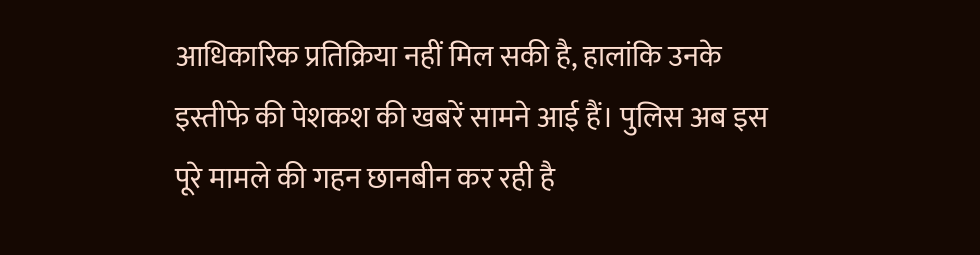आधिकारिक प्रतिक्रिया नहीं मिल सकी है, हालांकि उनके इस्तीफे की पेशकश की खबरें सामने आई हैं। पुलिस अब इस पूरे मामले की गहन छानबीन कर रही है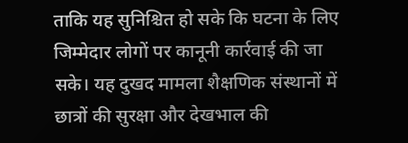ताकि यह सुनिश्चित हो सके कि घटना के लिए जिम्मेदार लोगों पर कानूनी कार्रवाई की जा सके। यह दुखद मामला शैक्षणिक संस्थानों में छात्रों की सुरक्षा और देखभाल की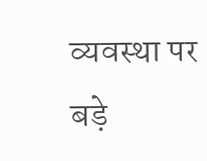व्यवस्था पर बड़े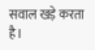सवाल खड़े करता है।